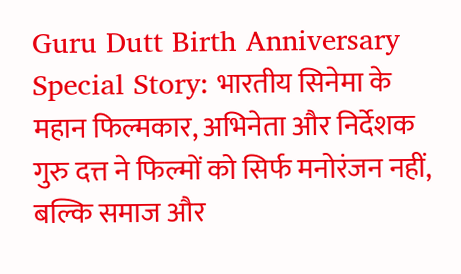Guru Dutt Birth Anniversary Special Story: भारतीय सिनेमा के महान फिल्मकार, अभिनेता और निर्देशक गुरु दत्त ने फिल्मों को सिर्फ मनोरंजन नहीं, बल्कि समाज और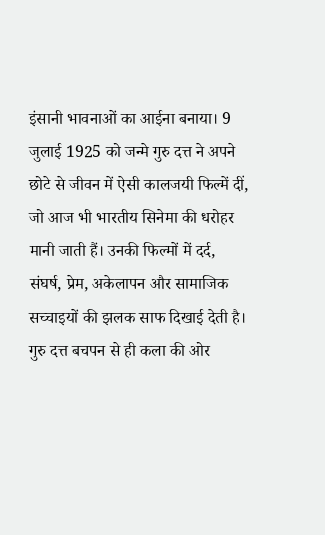इंसानी भावनाओं का आईना बनाया। 9 जुलाई 1925 को जन्मे गुरु दत्त ने अपने छोटे से जीवन में ऐसी कालजयी फिल्में दीं, जो आज भी भारतीय सिनेमा की धरोहर मानी जाती हैं। उनकी फिल्मों में दर्द, संघर्ष, प्रेम, अकेलापन और सामाजिक सच्चाइयों की झलक साफ दिखाई देती है।
गुरु दत्त बचपन से ही कला की ओर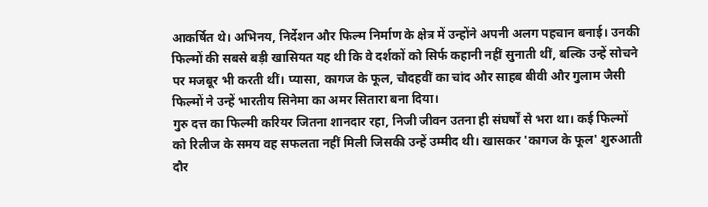आकर्षित थे। अभिनय, निर्देशन और फिल्म निर्माण के क्षेत्र में उन्होंने अपनी अलग पहचान बनाई। उनकी फिल्मों की सबसे बड़ी खासियत यह थी कि वे दर्शकों को सिर्फ कहानी नहीं सुनाती थीं, बल्कि उन्हें सोचने पर मजबूर भी करती थीं। प्यासा, कागज के फूल, चौदहवीं का चांद और साहब बीवी और गुलाम जैसी फिल्मों ने उन्हें भारतीय सिनेमा का अमर सितारा बना दिया।
गुरु दत्त का फिल्मी करियर जितना शानदार रहा, निजी जीवन उतना ही संघर्षों से भरा था। कई फिल्मों को रिलीज के समय वह सफलता नहीं मिली जिसकी उन्हें उम्मीद थी। खासकर 'कागज के फूल' शुरुआती दौर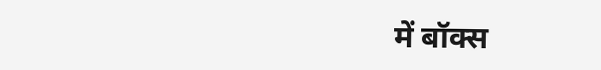में बॉक्स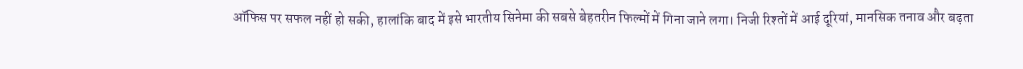ऑफिस पर सफल नहीं हो सकी, हालांकि बाद में इसे भारतीय सिनेमा की सबसे बेहतरीन फिल्मों में गिना जाने लगा। निजी रिश्तों में आई दूरियां, मानसिक तनाव और बढ़ता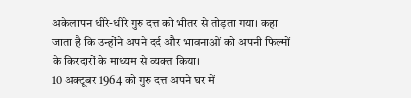अकेलापन धीरे-धीरे गुरु दत्त को भीतर से तोड़ता गया। कहा जाता है कि उन्होंने अपने दर्द और भावनाओं को अपनी फिल्मों के किरदारों के माध्यम से व्यक्त किया।
10 अक्टूबर 1964 को गुरु दत्त अपने घर में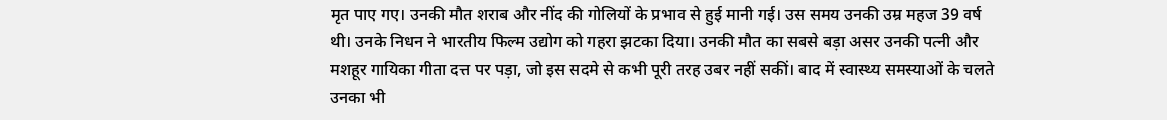मृत पाए गए। उनकी मौत शराब और नींद की गोलियों के प्रभाव से हुई मानी गई। उस समय उनकी उम्र महज 39 वर्ष थी। उनके निधन ने भारतीय फिल्म उद्योग को गहरा झटका दिया। उनकी मौत का सबसे बड़ा असर उनकी पत्नी और मशहूर गायिका गीता दत्त पर पड़ा, जो इस सदमे से कभी पूरी तरह उबर नहीं सकीं। बाद में स्वास्थ्य समस्याओं के चलते उनका भी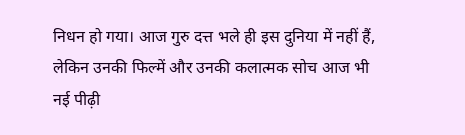निधन हो गया। आज गुरु दत्त भले ही इस दुनिया में नहीं हैं, लेकिन उनकी फिल्में और उनकी कलात्मक सोच आज भी नई पीढ़ी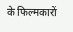के फिल्मकारों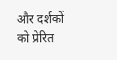और दर्शकों को प्रेरित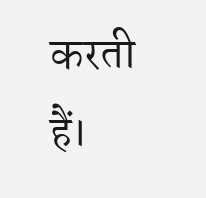करती हैं।